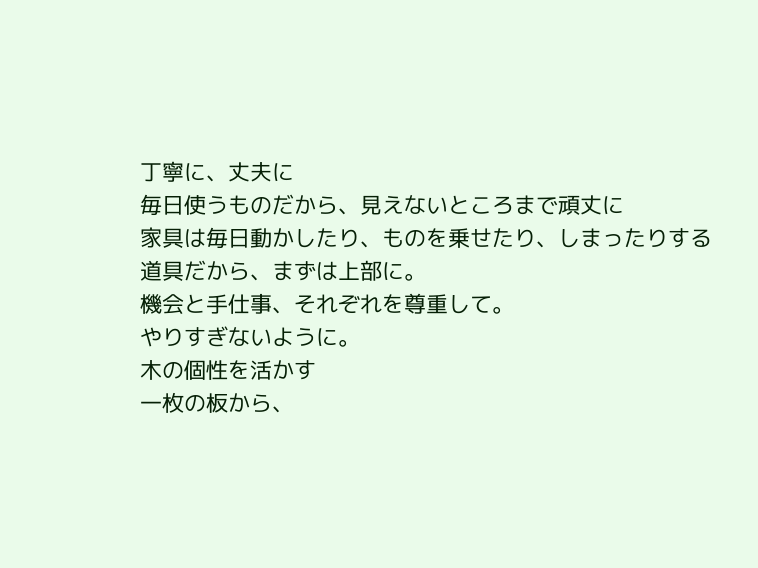丁寧に、丈夫に
毎日使うものだから、見えないところまで頑丈に
家具は毎日動かしたり、ものを乗せたり、しまったりする道具だから、まずは上部に。
機会と手仕事、それぞれを尊重して。
やりすぎないように。
木の個性を活かす
一枚の板から、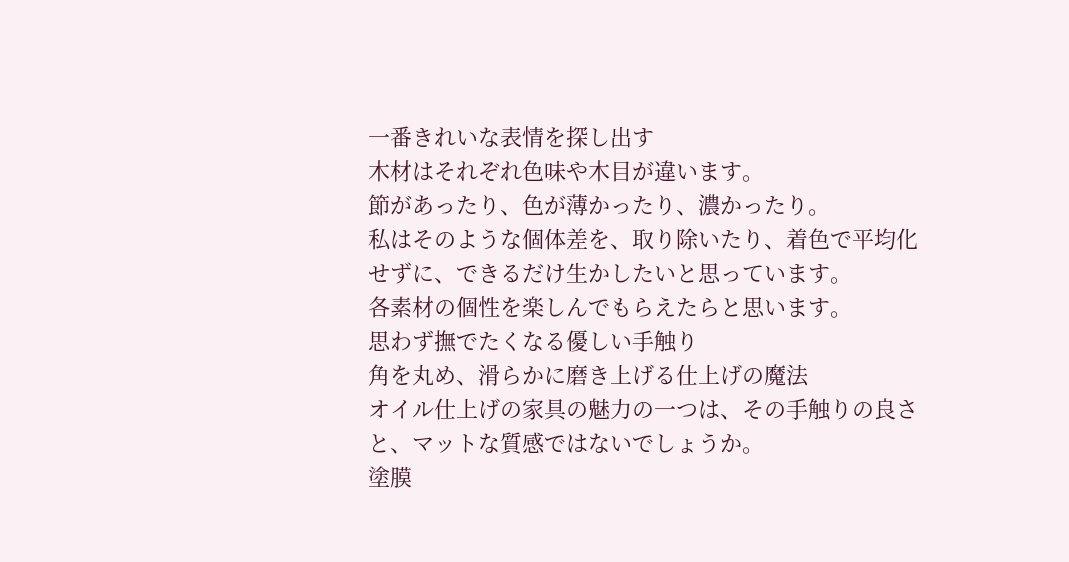一番きれいな表情を探し出す
木材はそれぞれ色味や木目が違います。
節があったり、色が薄かったり、濃かったり。
私はそのような個体差を、取り除いたり、着色で平均化せずに、できるだけ生かしたいと思っています。
各素材の個性を楽しんでもらえたらと思います。
思わず撫でたくなる優しい手触り
角を丸め、滑らかに磨き上げる仕上げの魔法
オイル仕上げの家具の魅力の一つは、その手触りの良さと、マットな質感ではないでしょうか。
塗膜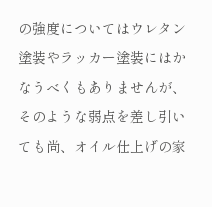の強度についてはウレタン塗装やラッカー塗装にはかなうべくもありませんが、そのような弱点を差し引いても尚、オイル仕上げの家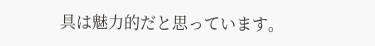具は魅力的だと思っています。